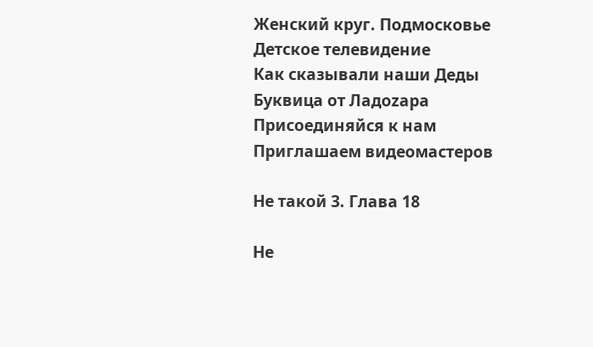Женский круг. Подмосковье
Детское телевидение
Как сказывали наши Деды
Буквица от Ладоzара
Присоединяйся к нам
Приглашаем видеомастеров

Не такой 3. Глава 18

Не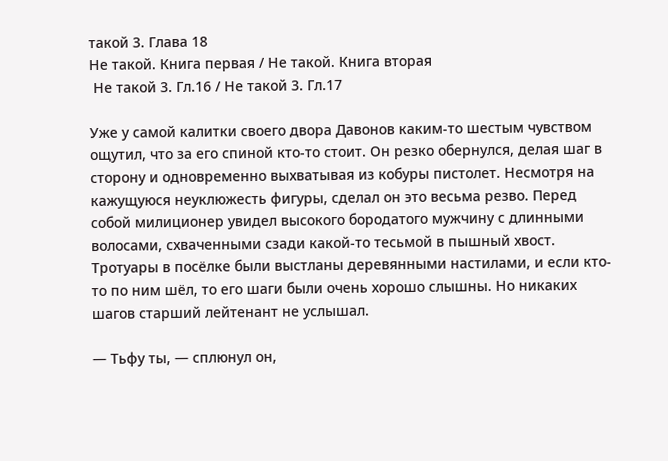такой 3. Глава 18
Не такой. Книга первая / Не такой. Книга вторая
 Не такой 3. Гл.16 / Не такой 3. Гл.17

Уже у самой калитки своего двора Давонов каким-то шестым чувством ощутил, что за его спиной кто-то стоит. Он резко обернулся, делая шаг в сторону и одновременно выхватывая из кобуры пистолет. Несмотря на кажущуюся неуклюжесть фигуры, сделал он это весьма резво. Перед собой милиционер увидел высокого бородатого мужчину с длинными волосами, схваченными сзади какой-то тесьмой в пышный хвост. Тротуары в посёлке были выстланы деревянными настилами, и если кто-то по ним шёл, то его шаги были очень хорошо слышны. Но никаких шагов старший лейтенант не услышал.

— Тьфу ты, — сплюнул он,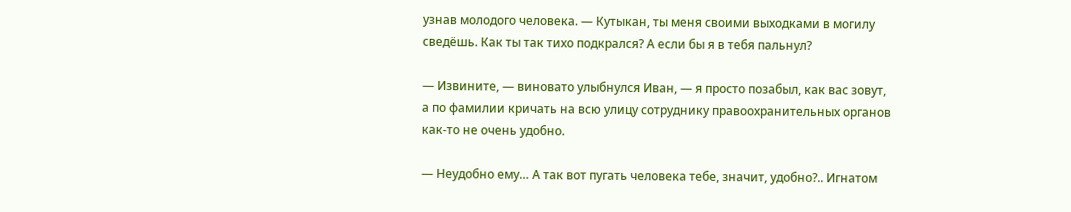узнав молодого человека. — Кутыкан, ты меня своими выходками в могилу сведёшь. Как ты так тихо подкрался? А если бы я в тебя пальнул?

— Извините, — виновато улыбнулся Иван, — я просто позабыл, как вас зовут, а по фамилии кричать на всю улицу сотруднику правоохранительных органов как-то не очень удобно.

— Неудобно ему… А так вот пугать человека тебе, значит, удобно?.. Игнатом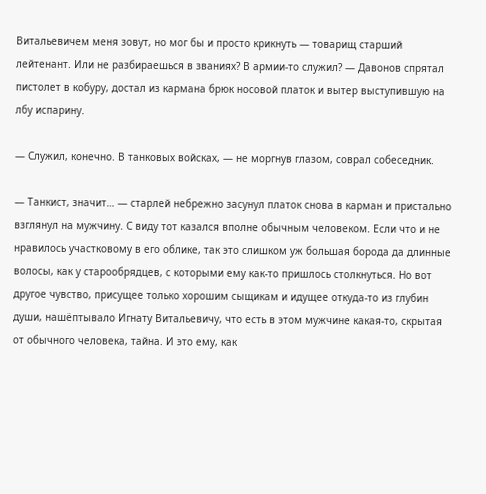Витальевичем меня зовут, но мог бы и просто крикнуть — товарищ старший лейтенант. Или не разбираешься в званиях? В армии-то служил? — Давонов спрятал пистолет в кобуру, достал из кармана брюк носовой платок и вытер выступившую на лбу испарину.

— Служил, конечно. В танковых войсках, — не моргнув глазом, соврал собеседник.

— Танкист, значит… — старлей небрежно засунул платок снова в карман и пристально взглянул на мужчину. С виду тот казался вполне обычным человеком. Если что и не нравилось участковому в его облике, так это слишком уж большая борода да длинные волосы, как у старообрядцев, с которыми ему как-то пришлось столкнуться. Но вот другое чувство, присущее только хорошим сыщикам и идущее откуда-то из глубин души, нашёптывало Игнату Витальевичу, что есть в этом мужчине какая-то, скрытая от обычного человека, тайна. И это ему, как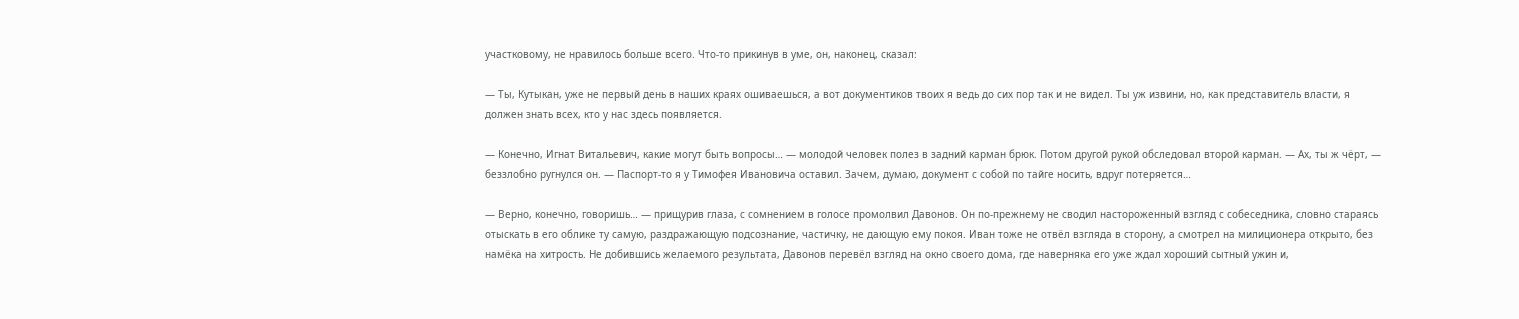участковому, не нравилось больше всего. Что-то прикинув в уме, он, наконец, сказал:

— Ты, Кутыкан, уже не первый день в наших краях ошиваешься, а вот документиков твоих я ведь до сих пор так и не видел. Ты уж извини, но, как представитель власти, я должен знать всех, кто у нас здесь появляется.

— Конечно, Игнат Витальевич, какие могут быть вопросы… — молодой человек полез в задний карман брюк. Потом другой рукой обследовал второй карман. — Ах, ты ж чёрт, — беззлобно ругнулся он. — Паспорт-то я у Тимофея Ивановича оставил. Зачем, думаю, документ с собой по тайге носить, вдруг потеряется…

— Верно, конечно, говоришь… — прищурив глаза, с сомнением в голосе промолвил Давонов. Он по-прежнему не сводил настороженный взгляд с собеседника, словно стараясь отыскать в его облике ту самую, раздражающую подсознание, частичку, не дающую ему покоя. Иван тоже не отвёл взгляда в сторону, а смотрел на милиционера открыто, без намёка на хитрость. Не добившись желаемого результата, Давонов перевёл взгляд на окно своего дома, где наверняка его уже ждал хороший сытный ужин и,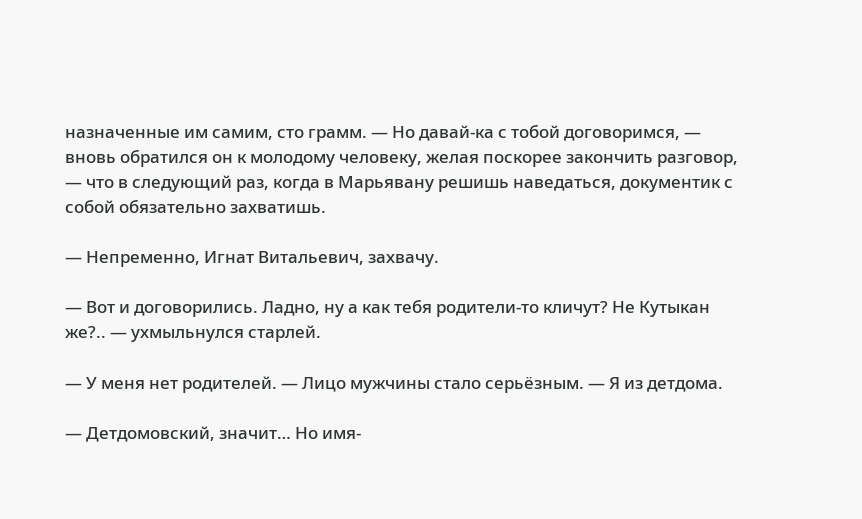назначенные им самим, сто грамм. — Но давай-ка с тобой договоримся, — вновь обратился он к молодому человеку, желая поскорее закончить разговор, — что в следующий раз, когда в Марьявану решишь наведаться, документик с собой обязательно захватишь.

— Непременно, Игнат Витальевич, захвачу.

— Вот и договорились. Ладно, ну а как тебя родители-то кличут? Не Кутыкан же?.. — ухмыльнулся старлей.

— У меня нет родителей. — Лицо мужчины стало серьёзным. — Я из детдома.

— Детдомовский, значит… Но имя-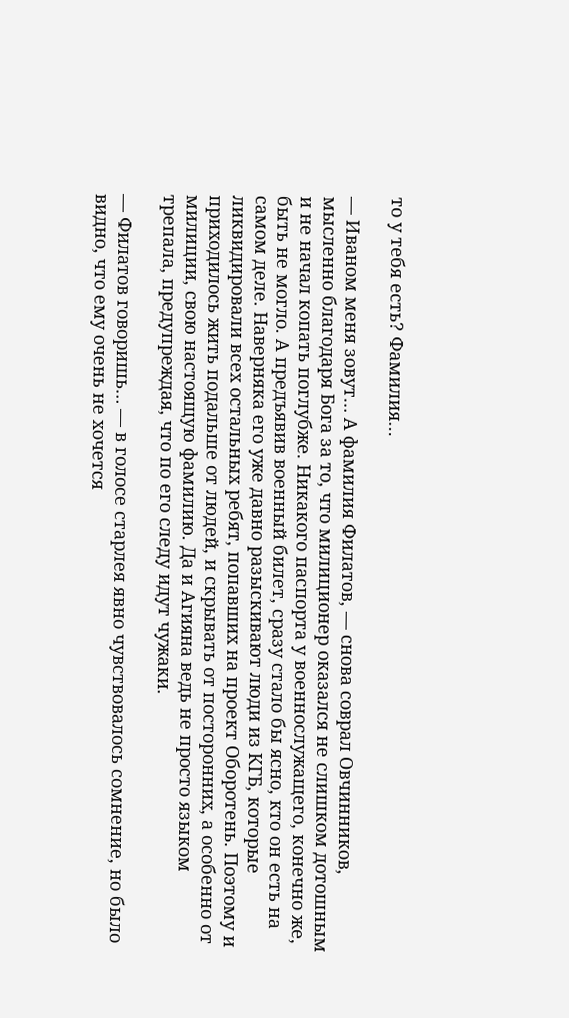то у тебя есть? Фамилия…

— Иваном меня зовут… А фамилия Филатов, — снова соврал Овчинников, мысленно благодаря Бога за то, что милиционер оказался не слишком дотошным и не начал копать поглубже. Никакого паспорта у военнослужащего, конечно же, быть не могло. А предъявив военный билет, сразу стало бы ясно, кто он есть на самом деле. Наверняка его уже давно разыскивают люди из КГБ, которые ликвидировали всех остальных ребят, попавших на проект Оборотень. Поэтому и приходилось жить подальше от людей, и скрывать от посторонних, а особенно от милиции, свою настоящую фамилию. Да и Агияна ведь не просто языком трепала, предупреждая, что по его следу идут чужаки.

— Филатов говоришь… — в голосе старлея явно чувствовалось сомнение, но было видно, что ему очень не хочется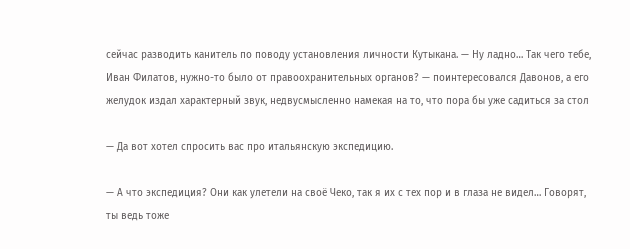сейчас разводить канитель по поводу установления личности Кутыкана. — Ну ладно… Так чего тебе, Иван Филатов, нужно-то было от правоохранительных органов? — поинтересовался Давонов, а его желудок издал характерный звук, недвусмысленно намекая на то, что пора бы уже садиться за стол

— Да вот хотел спросить вас про итальянскую экспедицию.

— А что экспедиция? Они как улетели на своё Чеко, так я их с тех пор и в глаза не видел… Говорят, ты ведь тоже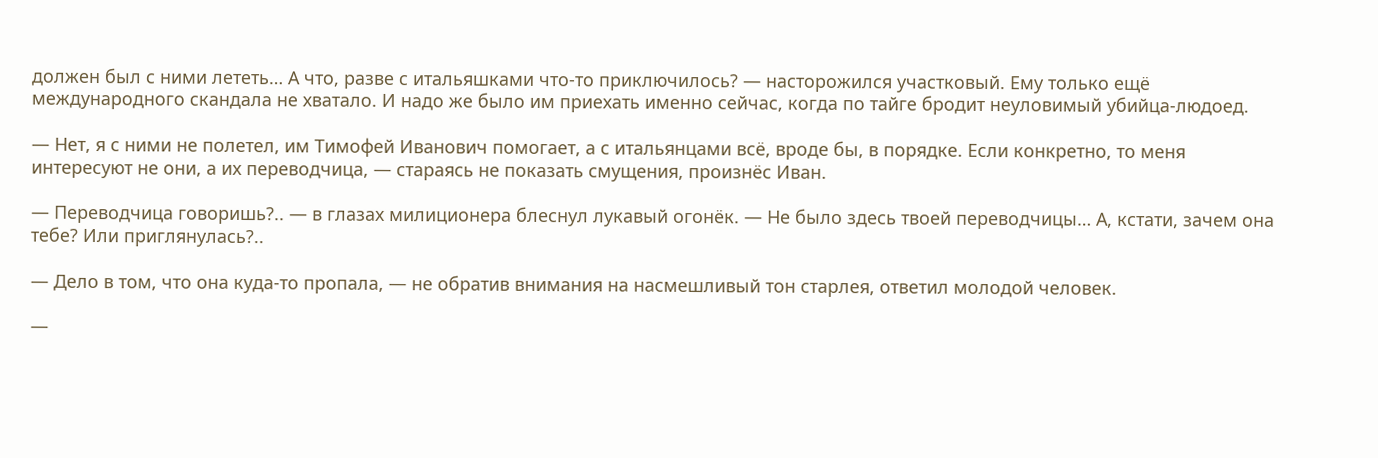должен был с ними лететь… А что, разве с итальяшками что-то приключилось? — насторожился участковый. Ему только ещё международного скандала не хватало. И надо же было им приехать именно сейчас, когда по тайге бродит неуловимый убийца-людоед.

— Нет, я с ними не полетел, им Тимофей Иванович помогает, а с итальянцами всё, вроде бы, в порядке. Если конкретно, то меня интересуют не они, а их переводчица, — стараясь не показать смущения, произнёс Иван.

— Переводчица говоришь?.. — в глазах милиционера блеснул лукавый огонёк. — Не было здесь твоей переводчицы… А, кстати, зачем она тебе? Или приглянулась?..

— Дело в том, что она куда-то пропала, — не обратив внимания на насмешливый тон старлея, ответил молодой человек.

—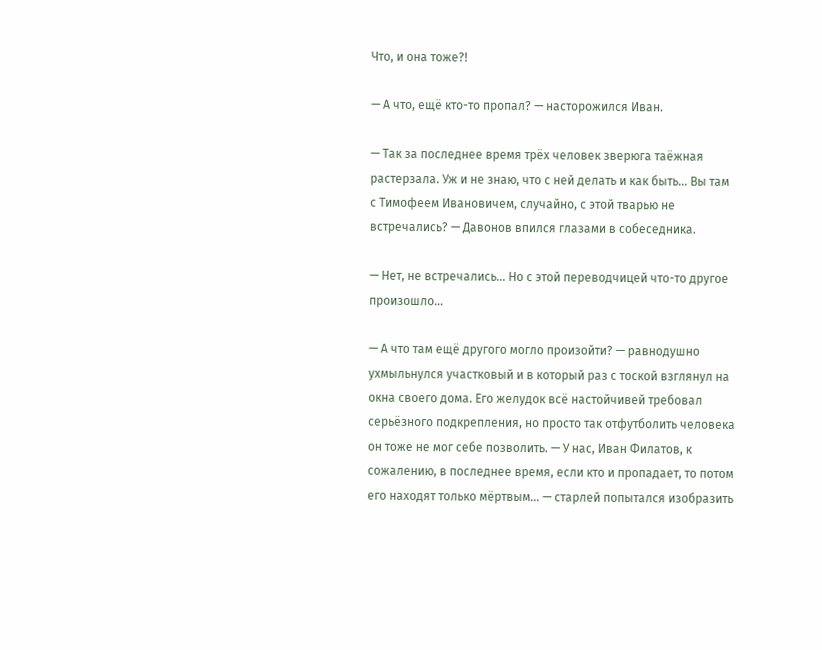Что, и она тоже?!

— А что, ещё кто-то пропал? — насторожился Иван.

— Так за последнее время трёх человек зверюга таёжная растерзала. Уж и не знаю, что с ней делать и как быть… Вы там с Тимофеем Ивановичем, случайно, с этой тварью не встречались? — Давонов впился глазами в собеседника.

— Нет, не встречались… Но с этой переводчицей что-то другое произошло…

— А что там ещё другого могло произойти? — равнодушно ухмыльнулся участковый и в который раз с тоской взглянул на окна своего дома. Его желудок всё настойчивей требовал серьёзного подкрепления, но просто так отфутболить человека он тоже не мог себе позволить. — У нас, Иван Филатов, к сожалению, в последнее время, если кто и пропадает, то потом его находят только мёртвым… — старлей попытался изобразить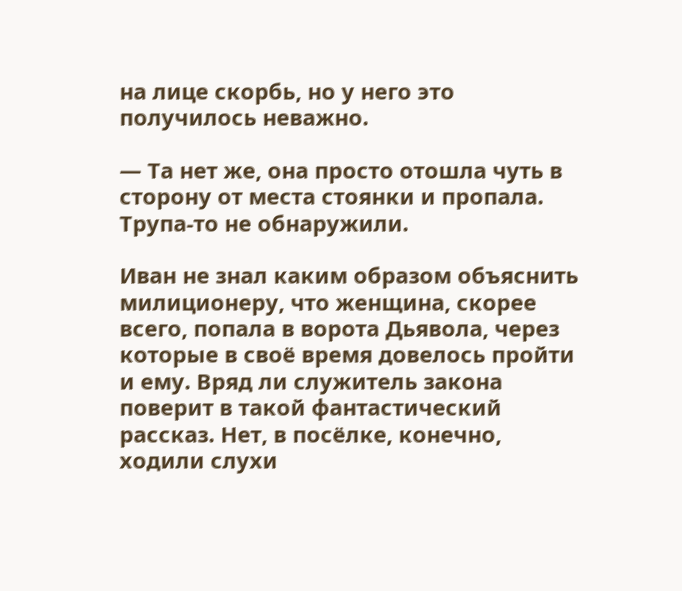на лице скорбь, но у него это получилось неважно.

— Та нет же, она просто отошла чуть в сторону от места стоянки и пропала. Трупа-то не обнаружили.

Иван не знал каким образом объяснить милиционеру, что женщина, скорее всего, попала в ворота Дьявола, через которые в своё время довелось пройти и ему. Вряд ли служитель закона поверит в такой фантастический рассказ. Нет, в посёлке, конечно, ходили слухи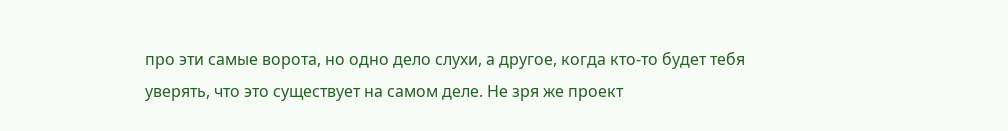про эти самые ворота, но одно дело слухи, а другое, когда кто-то будет тебя уверять, что это существует на самом деле. Не зря же проект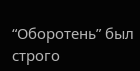“Оборотень” был строго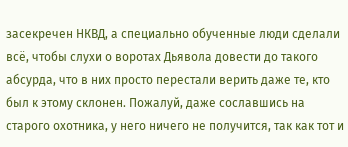засекречен НКВД, а специально обученные люди сделали всё, чтобы слухи о воротах Дьявола довести до такого абсурда, что в них просто перестали верить даже те, кто был к этому склонен. Пожалуй, даже сославшись на старого охотника, у него ничего не получится, так как тот и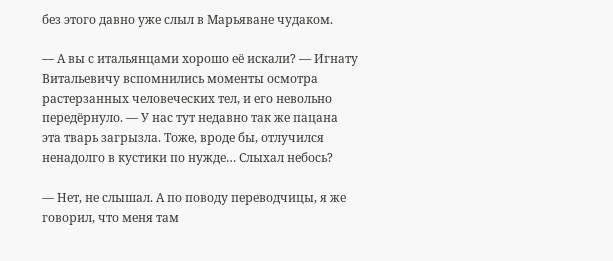без этого давно уже слыл в Марьяване чудаком.

— А вы с итальянцами хорошо её искали? — Игнату Витальевичу вспомнились моменты осмотра растерзанных человеческих тел, и его невольно передёрнуло. — У нас тут недавно так же пацана эта тварь загрызла. Тоже, вроде бы, отлучился ненадолго в кустики по нужде… Слыхал небось?

— Нет, не слышал. А по поводу переводчицы, я же говорил, что меня там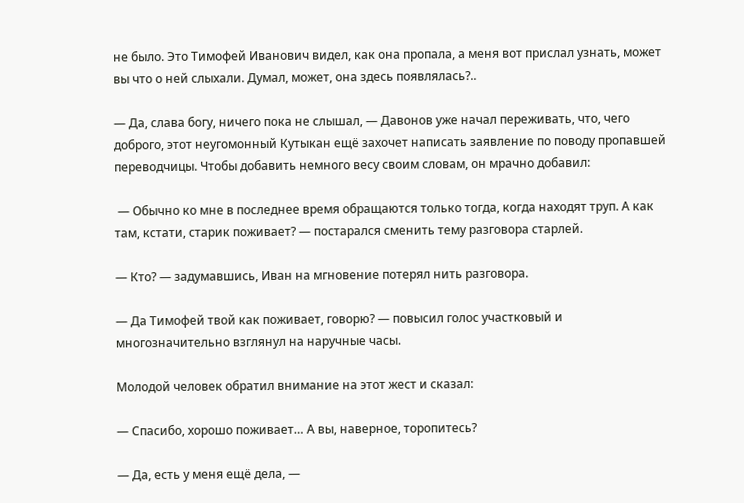не было. Это Тимофей Иванович видел, как она пропала, а меня вот прислал узнать, может вы что о ней слыхали. Думал, может, она здесь появлялась?..

— Да, слава богу, ничего пока не слышал, — Давонов уже начал переживать, что, чего доброго, этот неугомонный Кутыкан ещё захочет написать заявление по поводу пропавшей переводчицы. Чтобы добавить немного весу своим словам, он мрачно добавил:

 — Обычно ко мне в последнее время обращаются только тогда, когда находят труп. А как там, кстати, старик поживает? — постарался сменить тему разговора старлей.

— Кто? — задумавшись, Иван на мгновение потерял нить разговора.

— Да Тимофей твой как поживает, говорю? — повысил голос участковый и многозначительно взглянул на наручные часы.

Молодой человек обратил внимание на этот жест и сказал:

— Спасибо, хорошо поживает… А вы, наверное, торопитесь?

— Да, есть у меня ещё дела, —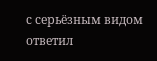с серьёзным видом ответил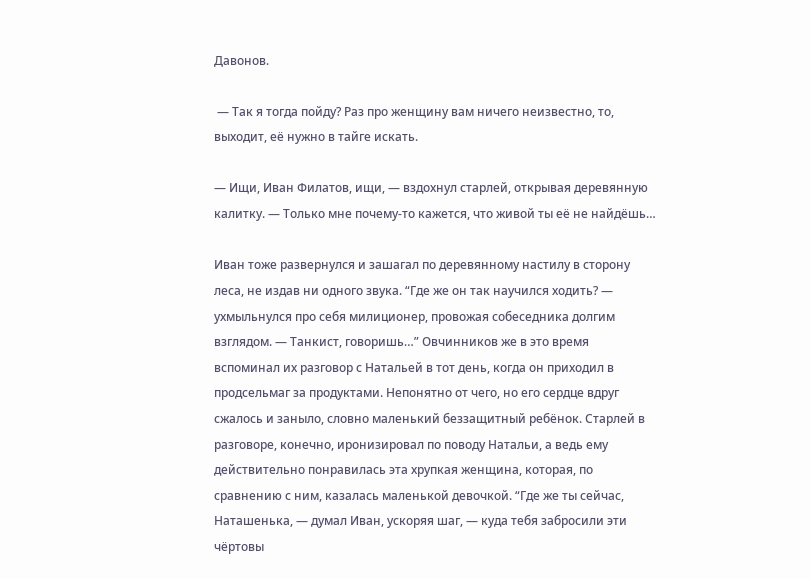Давонов.

 — Так я тогда пойду? Раз про женщину вам ничего неизвестно, то, выходит, её нужно в тайге искать.

— Ищи, Иван Филатов, ищи, — вздохнул старлей, открывая деревянную калитку. — Только мне почему-то кажется, что живой ты её не найдёшь…

Иван тоже развернулся и зашагал по деревянному настилу в сторону леса, не издав ни одного звука. “Где же он так научился ходить? — ухмыльнулся про себя милиционер, провожая собеседника долгим взглядом. — Танкист, говоришь…” Овчинников же в это время вспоминал их разговор с Натальей в тот день, когда он приходил в продсельмаг за продуктами. Непонятно от чего, но его сердце вдруг сжалось и заныло, словно маленький беззащитный ребёнок. Старлей в разговоре, конечно, иронизировал по поводу Натальи, а ведь ему действительно понравилась эта хрупкая женщина, которая, по сравнению с ним, казалась маленькой девочкой. “Где же ты сейчас, Наташенька, — думал Иван, ускоряя шаг, — куда тебя забросили эти чёртовы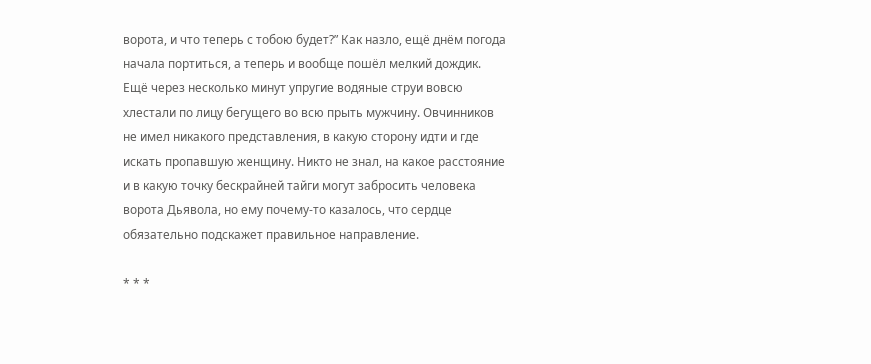ворота, и что теперь с тобою будет?” Как назло, ещё днём погода начала портиться, а теперь и вообще пошёл мелкий дождик. Ещё через несколько минут упругие водяные струи вовсю хлестали по лицу бегущего во всю прыть мужчину. Овчинников не имел никакого представления, в какую сторону идти и где искать пропавшую женщину. Никто не знал, на какое расстояние и в какую точку бескрайней тайги могут забросить человека ворота Дьявола, но ему почему-то казалось, что сердце обязательно подскажет правильное направление.

* * *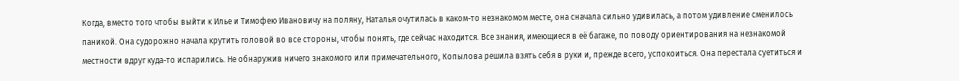Когда, вместо того чтобы выйти к Илье и Тимофею Ивановичу на поляну, Наталья очутилась в каком-то незнакомом месте, она сначала сильно удивилась, а потом удивление сменилось паникой. Она судорожно начала крутить головой во все стороны, чтобы понять, где сейчас находится. Все знания, имеющиеся в её багаже, по поводу ориентирования на незнакомой местности вдруг куда-то испарились. Не обнаружив ничего знакомого или примечательного, Копылова решила взять себя в руки и, прежде всего, успокоиться. Она перестала суетиться и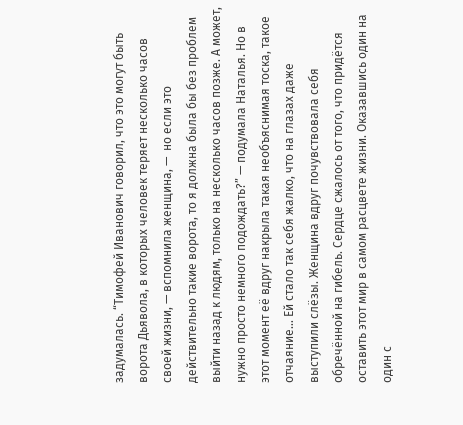задумалась. “Тимофей Иванович говорил, что это могут быть ворота Дьявола, в которых человек теряет несколько часов своей жизни, — вспомнила женщина, —  но если это действительно такие ворота, то я должна была бы без проблем выйти назад к людям, только на несколько часов позже. А может, нужно просто немного подождать?” — подумала Наталья. Но в этот момент её вдруг накрыла такая необъяснимая тоска, такое отчаяние… Ей стало так себя жалко, что на глазах даже выступили слёзы. Женщина вдруг почувствовала себя обречённой на гибель. Сердце сжалось от того, что придётся оставить этот мир в самом расцвете жизни. Оказавшись один на один с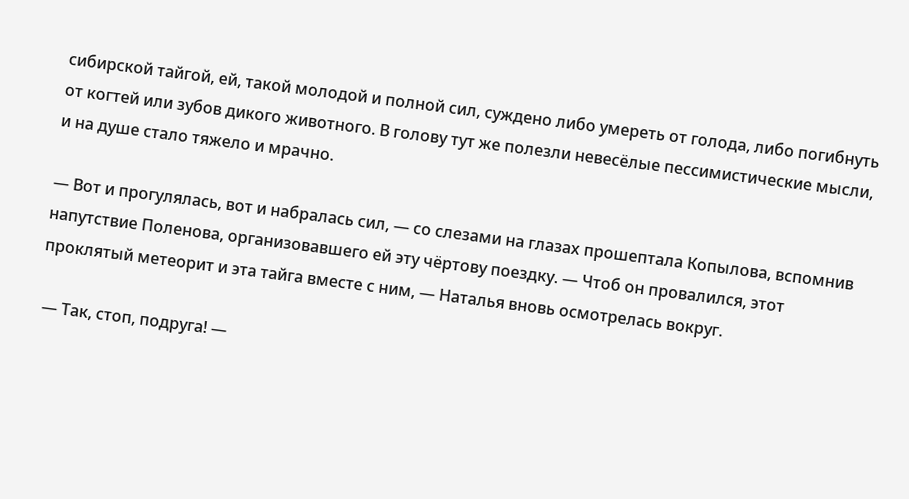сибирской тайгой, ей, такой молодой и полной сил, суждено либо умереть от голода, либо погибнуть от когтей или зубов дикого животного. В голову тут же полезли невесёлые пессимистические мысли, и на душе стало тяжело и мрачно.

— Вот и прогулялась, вот и набралась сил, — со слезами на глазах прошептала Копылова, вспомнив напутствие Поленова, организовавшего ей эту чёртову поездку. — Чтоб он провалился, этот проклятый метеорит и эта тайга вместе с ним, — Наталья вновь осмотрелась вокруг.

 — Так, стоп, подруга! —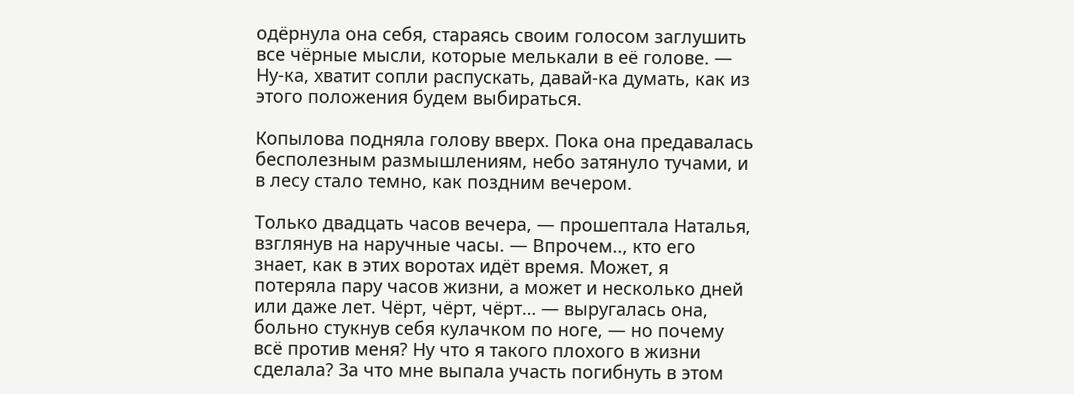одёрнула она себя, стараясь своим голосом заглушить все чёрные мысли, которые мелькали в её голове. — Ну-ка, хватит сопли распускать, давай-ка думать, как из этого положения будем выбираться.

Копылова подняла голову вверх. Пока она предавалась бесполезным размышлениям, небо затянуло тучами, и в лесу стало темно, как поздним вечером.

Только двадцать часов вечера, — прошептала Наталья, взглянув на наручные часы. — Впрочем.., кто его знает, как в этих воротах идёт время. Может, я потеряла пару часов жизни, а может и несколько дней или даже лет. Чёрт, чёрт, чёрт… — выругалась она, больно стукнув себя кулачком по ноге, — но почему всё против меня? Ну что я такого плохого в жизни сделала? За что мне выпала участь погибнуть в этом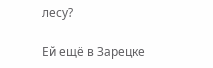лесу?

Ей ещё в Зарецке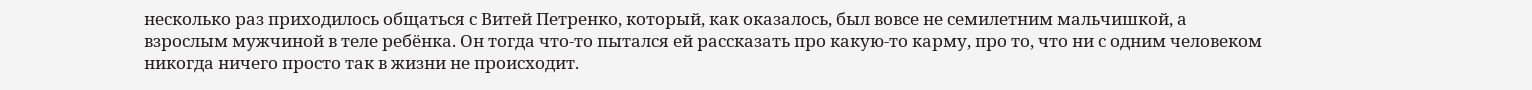несколько раз приходилось общаться с Витей Петренко, который, как оказалось, был вовсе не семилетним мальчишкой, а взрослым мужчиной в теле ребёнка. Он тогда что-то пытался ей рассказать про какую-то карму, про то, что ни с одним человеком никогда ничего просто так в жизни не происходит.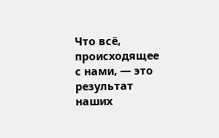Что всё, происходящее с нами, — это результат наших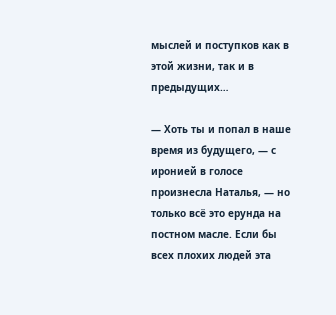мыслей и поступков как в этой жизни, так и в предыдущих…

— Хоть ты и попал в наше время из будущего, — с иронией в голосе произнесла Наталья, — но только всё это ерунда на постном масле. Если бы всех плохих людей эта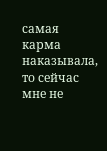самая карма наказывала, то сейчас мне не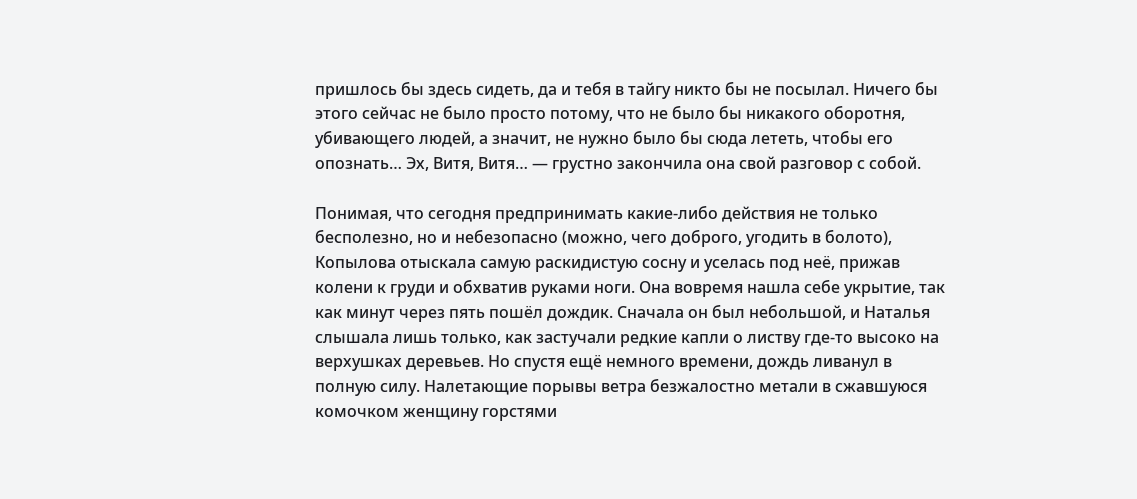пришлось бы здесь сидеть, да и тебя в тайгу никто бы не посылал. Ничего бы этого сейчас не было просто потому, что не было бы никакого оборотня, убивающего людей, а значит, не нужно было бы сюда лететь, чтобы его опознать… Эх, Витя, Витя… — грустно закончила она свой разговор с собой.

Понимая, что сегодня предпринимать какие-либо действия не только бесполезно, но и небезопасно (можно, чего доброго, угодить в болото), Копылова отыскала самую раскидистую сосну и уселась под неё, прижав колени к груди и обхватив руками ноги. Она вовремя нашла себе укрытие, так как минут через пять пошёл дождик. Сначала он был небольшой, и Наталья слышала лишь только, как застучали редкие капли о листву где-то высоко на верхушках деревьев. Но спустя ещё немного времени, дождь ливанул в полную силу. Налетающие порывы ветра безжалостно метали в сжавшуюся комочком женщину горстями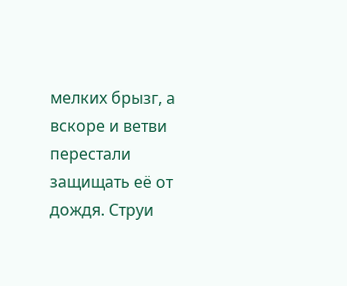мелких брызг, а вскоре и ветви перестали защищать её от дождя. Струи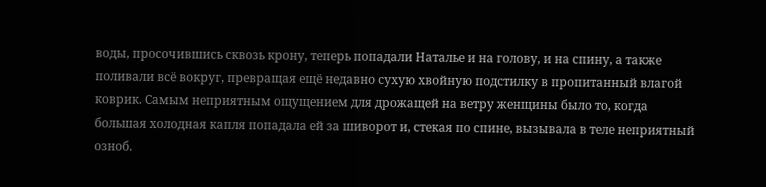воды, просочившись сквозь крону, теперь попадали Наталье и на голову, и на спину, а также поливали всё вокруг, превращая ещё недавно сухую хвойную подстилку в пропитанный влагой коврик. Самым неприятным ощущением для дрожащей на ветру женщины было то, когда большая холодная капля попадала ей за шиворот и, стекая по спине, вызывала в теле неприятный озноб.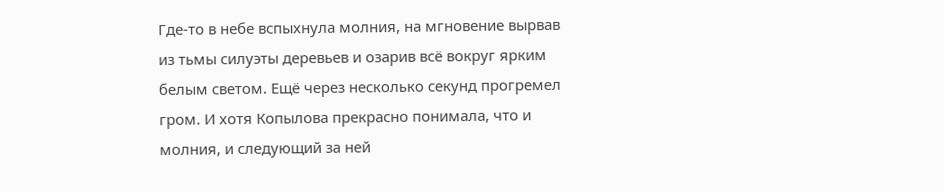Где-то в небе вспыхнула молния, на мгновение вырвав из тьмы силуэты деревьев и озарив всё вокруг ярким белым светом. Ещё через несколько секунд прогремел гром. И хотя Копылова прекрасно понимала, что и молния, и следующий за ней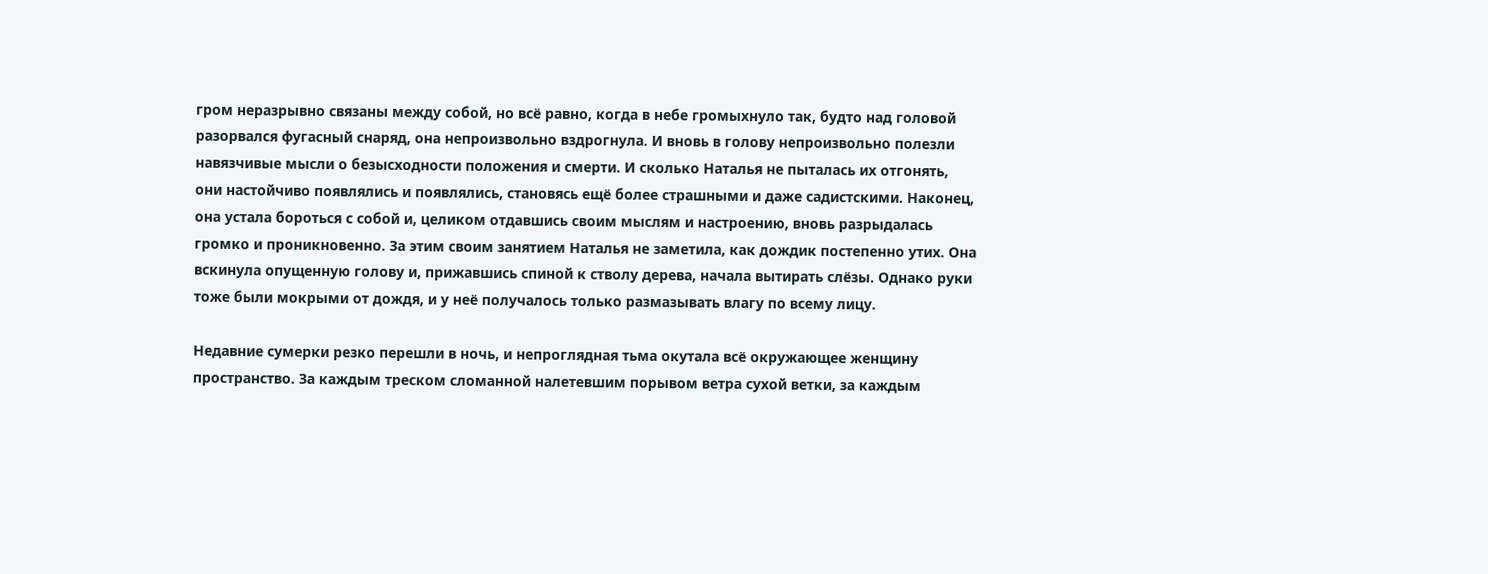гром неразрывно связаны между собой, но всё равно, когда в небе громыхнуло так, будто над головой разорвался фугасный снаряд, она непроизвольно вздрогнула. И вновь в голову непроизвольно полезли навязчивые мысли о безысходности положения и смерти. И сколько Наталья не пыталась их отгонять, они настойчиво появлялись и появлялись, становясь ещё более страшными и даже садистскими. Наконец, она устала бороться с собой и, целиком отдавшись своим мыслям и настроению, вновь разрыдалась громко и проникновенно. За этим своим занятием Наталья не заметила, как дождик постепенно утих. Она вскинула опущенную голову и, прижавшись спиной к стволу дерева, начала вытирать слёзы. Однако руки тоже были мокрыми от дождя, и у неё получалось только размазывать влагу по всему лицу.

Недавние сумерки резко перешли в ночь, и непроглядная тьма окутала всё окружающее женщину пространство. За каждым треском сломанной налетевшим порывом ветра сухой ветки, за каждым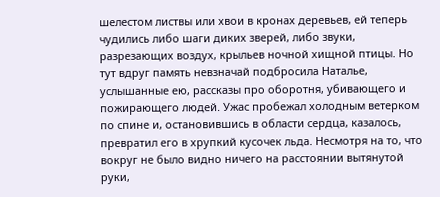шелестом листвы или хвои в кронах деревьев, ей теперь чудились либо шаги диких зверей, либо звуки, разрезающих воздух, крыльев ночной хищной птицы. Но тут вдруг память невзначай подбросила Наталье, услышанные ею, рассказы про оборотня, убивающего и пожирающего людей. Ужас пробежал холодным ветерком по спине и, остановившись в области сердца, казалось, превратил его в хрупкий кусочек льда. Несмотря на то, что вокруг не было видно ничего на расстоянии вытянутой руки,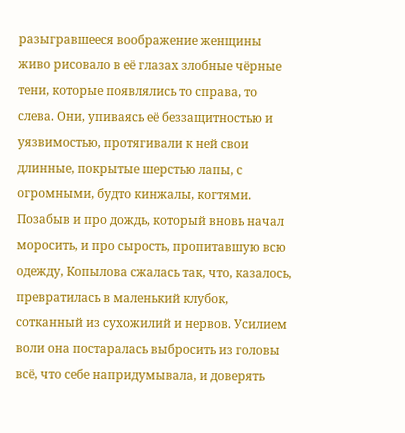разыгравшееся воображение женщины живо рисовало в её глазах злобные чёрные тени, которые появлялись то справа, то слева. Они, упиваясь её беззащитностью и уязвимостью, протягивали к ней свои длинные, покрытые шерстью лапы, с огромными, будто кинжалы, когтями. Позабыв и про дождь, который вновь начал моросить, и про сырость, пропитавшую всю одежду, Копылова сжалась так, что, казалось, превратилась в маленький клубок, сотканный из сухожилий и нервов. Усилием воли она постаралась выбросить из головы всё, что себе напридумывала, и доверять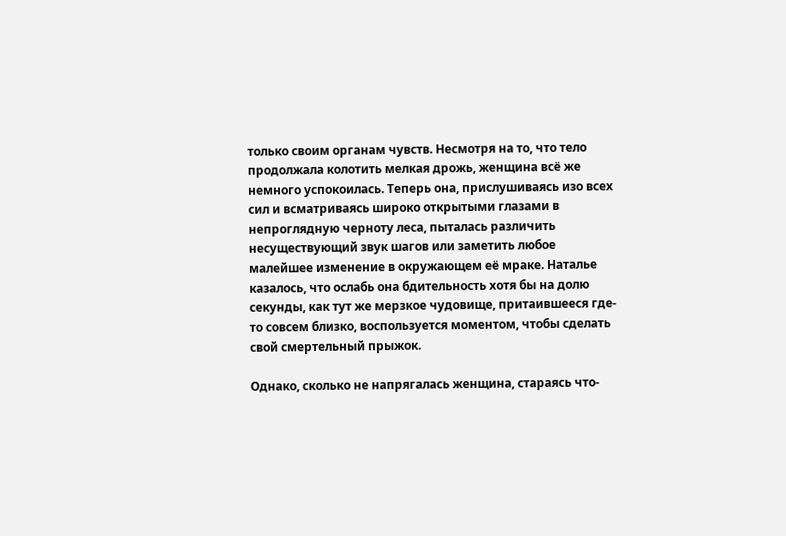только своим органам чувств. Несмотря на то, что тело продолжала колотить мелкая дрожь, женщина всё же немного успокоилась. Теперь она, прислушиваясь изо всех сил и всматриваясь широко открытыми глазами в непроглядную черноту леса, пыталась различить несуществующий звук шагов или заметить любое малейшее изменение в окружающем её мраке. Наталье казалось, что ослабь она бдительность хотя бы на долю секунды, как тут же мерзкое чудовище, притаившееся где-то совсем близко, воспользуется моментом, чтобы сделать свой смертельный прыжок.

Однако, сколько не напрягалась женщина, стараясь что-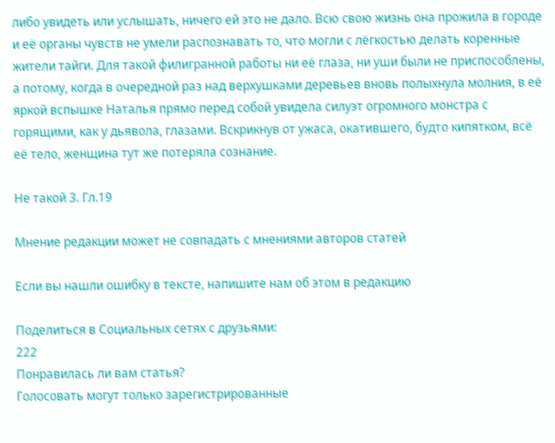либо увидеть или услышать, ничего ей это не дало. Всю свою жизнь она прожила в городе и её органы чувств не умели распознавать то, что могли с лёгкостью делать коренные жители тайги. Для такой филигранной работы ни её глаза, ни уши были не приспособлены, а потому, когда в очередной раз над верхушками деревьев вновь полыхнула молния, в её яркой вспышке Наталья прямо перед собой увидела силуэт огромного монстра с горящими, как у дьявола, глазами. Вскрикнув от ужаса, окатившего, будто кипятком, всё её тело, женщина тут же потеряла сознание.

Не такой 3. Гл.19

Мнение редакции может не совпадать с мнениями авторов статей

Если вы нашли ошибку в тексте, напишите нам об этом в редакцию

Поделиться в Социальных сетях с друзьями:
222
Понравилась ли вам статья?
Голосовать могут только зарегистрированные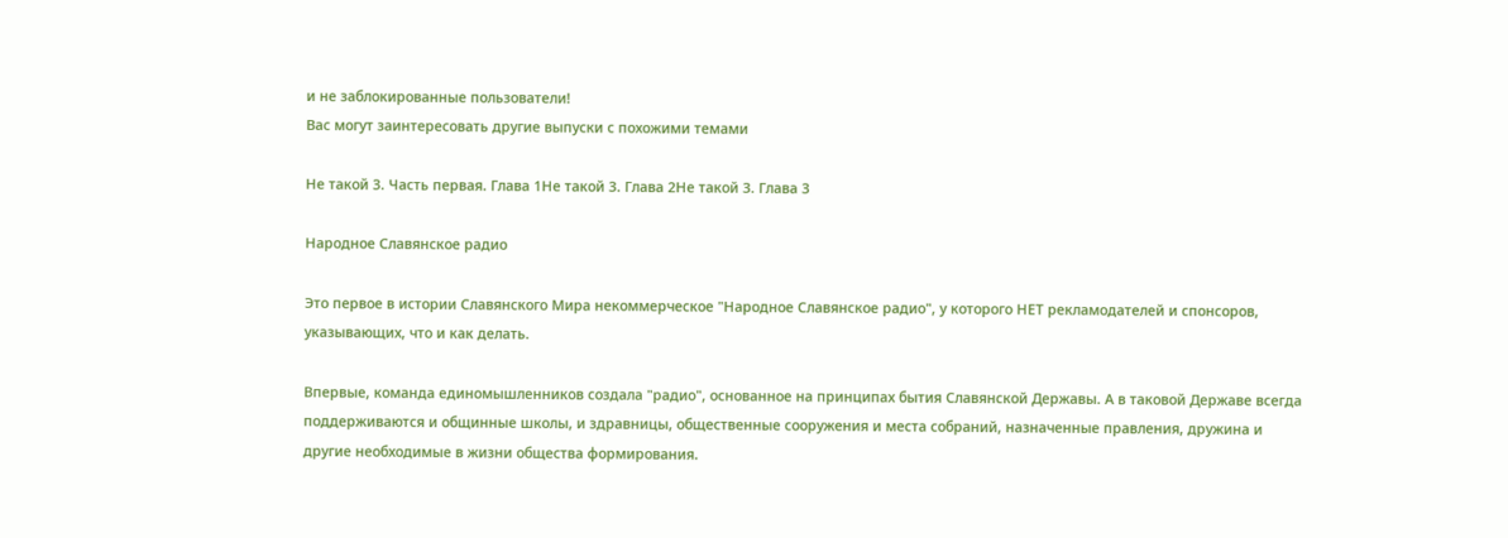и не заблокированные пользователи!
Вас могут заинтересовать другие выпуски с похожими темами

Не такой 3. Часть первая. Глава 1Не такой 3. Глава 2Не такой 3. Глава 3

Народное Славянское радио

Это первое в истории Славянского Мира некоммерческое "Народное Славянское радио", у которого НЕТ рекламодателей и спонсоров, указывающих, что и как делать.

Впервые, команда единомышленников создала "радио", основанное на принципах бытия Славянской Державы. А в таковой Державе всегда поддерживаются и общинные школы, и здравницы, общественные сооружения и места собраний, назначенные правления, дружина и другие необходимые в жизни общества формирования.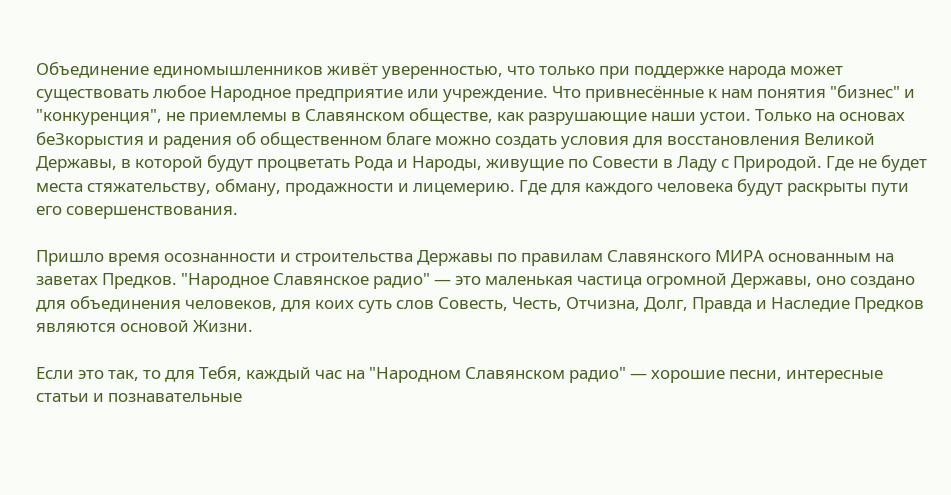Объединение единомышленников живёт уверенностью, что только при поддержке народа может существовать любое Народное предприятие или учреждение. Что привнесённые к нам понятия "бизнес" и "конкуренция", не приемлемы в Славянском обществе, как разрушающие наши устои. Только на основах беЗкорыстия и радения об общественном благе можно создать условия для восстановления Великой Державы, в которой будут процветать Рода и Народы, живущие по Совести в Ладу с Природой. Где не будет места стяжательству, обману, продажности и лицемерию. Где для каждого человека будут раскрыты пути его совершенствования.

Пришло время осознанности и строительства Державы по правилам Славянского МИРА основанным на заветах Предков. "Народное Славянское радио" — это маленькая частица огромной Державы, оно создано для объединения человеков, для коих суть слов Совесть, Честь, Отчизна, Долг, Правда и Наследие Предков являются основой Жизни.

Если это так, то для Тебя, каждый час на "Народном Славянском радио" — хорошие песни, интересные статьи и познавательные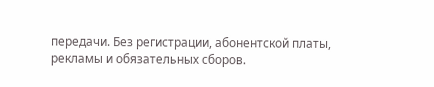передачи. Без регистрации, абонентской платы, рекламы и обязательных сборов.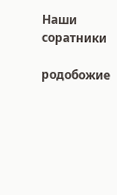Наши соратники

родобожие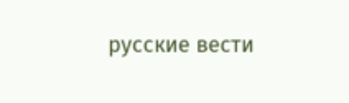русские вести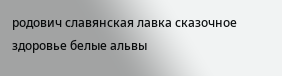родович славянская лавка сказочное здоровье белые альвы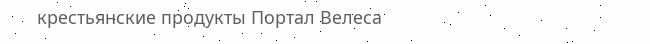крестьянские продукты Портал Велеса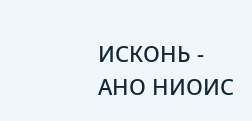ИСКОНЬ - АНО НИОИС